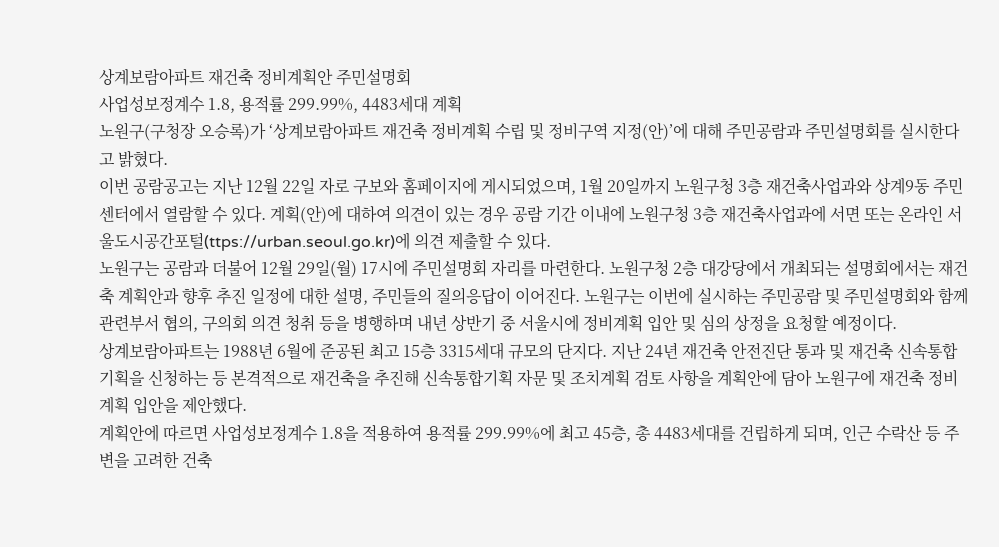상계보람아파트 재건축 정비계획안 주민설명회
사업성보정계수 1.8, 용적률 299.99%, 4483세대 계획
노원구(구청장 오승록)가 ‘상계보람아파트 재건축 정비계획 수립 및 정비구역 지정(안)’에 대해 주민공람과 주민설명회를 실시한다고 밝혔다.
이번 공람공고는 지난 12월 22일 자로 구보와 홈페이지에 게시되었으며, 1월 20일까지 노원구청 3층 재건축사업과와 상계9동 주민센터에서 열람할 수 있다. 계획(안)에 대하여 의견이 있는 경우 공람 기간 이내에 노원구청 3층 재건축사업과에 서면 또는 온라인 서울도시공간포털(ttps://urban.seoul.go.kr)에 의견 제출할 수 있다.
노원구는 공람과 더불어 12월 29일(월) 17시에 주민설명회 자리를 마련한다. 노원구청 2층 대강당에서 개최되는 설명회에서는 재건축 계획안과 향후 추진 일정에 대한 설명, 주민들의 질의응답이 이어진다. 노원구는 이번에 실시하는 주민공람 및 주민설명회와 함께 관련부서 협의, 구의회 의견 청취 등을 병행하며 내년 상반기 중 서울시에 정비계획 입안 및 심의 상정을 요청할 예정이다.
상계보람아파트는 1988년 6월에 준공된 최고 15층 3315세대 규모의 단지다. 지난 24년 재건축 안전진단 통과 및 재건축 신속통합기획을 신청하는 등 본격적으로 재건축을 추진해 신속통합기획 자문 및 조치계획 검토 사항을 계획안에 담아 노원구에 재건축 정비계획 입안을 제안했다.
계획안에 따르면 사업성보정계수 1.8을 적용하여 용적률 299.99%에 최고 45층, 총 4483세대를 건립하게 되며, 인근 수락산 등 주변을 고려한 건축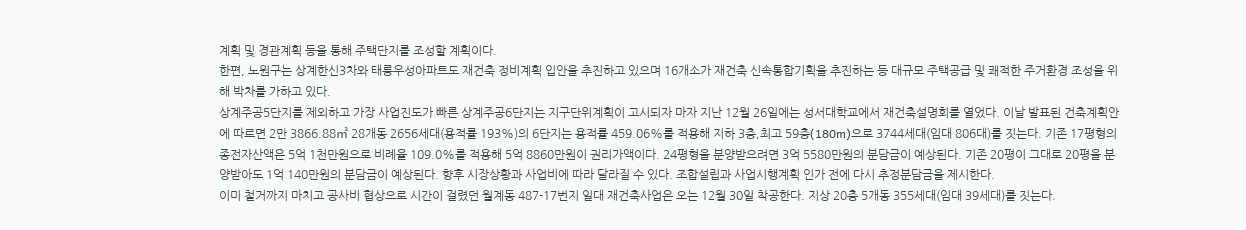계획 및 경관계획 등을 통해 주택단지를 조성할 계획이다.
한편, 노원구는 상계한신3차와 태릉우성아파트도 재건축 정비계획 입안을 추진하고 있으며 16개소가 재건축 신속통합기획을 추진하는 등 대규모 주택공급 및 쾌적한 주거환경 조성을 위해 박차를 가하고 있다.
상계주공5단지를 제외하고 가장 사업진도가 빠른 상계주공6단지는 지구단위계획이 고시되자 마자 지난 12월 26일에는 성서대학교에서 재건축설명회를 열었다. 이날 발표된 건축계획안에 따르면 2만 3866.88㎡ 28개동 2656세대(용적률 193%)의 6단지는 용적률 459.06%를 적용해 지하 3층,최고 59층(180m)으로 3744세대(임대 806대)를 짓는다. 기존 17평형의 종전자산액은 5억 1천만원으로 비례율 109.0%를 적용해 5억 8860만원이 권리가액이다. 24평형을 분양받으려면 3억 5580만원의 분담금이 예상된다. 기존 20평이 그대로 20평을 분양받아도 1억 140만원의 분담금이 예상된다. 향후 시장상황과 사업비에 따라 달라질 수 있다. 조합설립과 사업시행계획 인가 전에 다시 추정분담금을 제시한다.
이미 철거까지 마치고 공사비 협상으로 시간이 걸렸던 월계동 487-17번지 일대 재건축사업은 오는 12월 30일 착공한다. 지상 20층 5개동 355세대(임대 39세대)를 짓는다.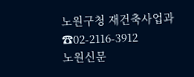노원구청 재건축사업과 ☎02-2116-3912
노원신문